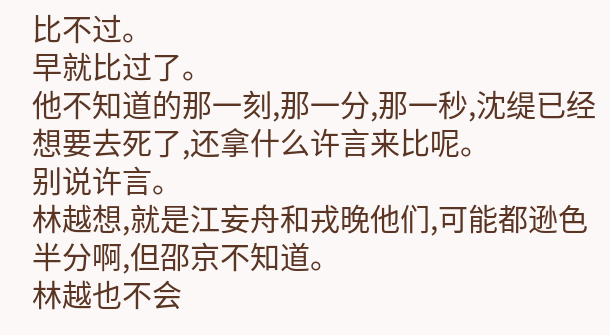比不过。
早就比过了。
他不知道的那一刻,那一分,那一秒,沈缇已经想要去死了,还拿什么许言来比呢。
别说许言。
林越想,就是江妄舟和戎晚他们,可能都逊色半分啊,但邵京不知道。
林越也不会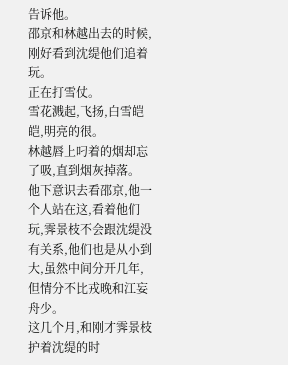告诉他。
邵京和林越出去的时候,刚好看到沈缇他们追着玩。
正在打雪仗。
雪花溅起,飞扬,白雪皑皑,明亮的很。
林越唇上叼着的烟却忘了吸,直到烟灰掉落。
他下意识去看邵京,他一个人站在这,看着他们玩,霁景枝不会跟沈缇没有关系,他们也是从小到大,虽然中间分开几年,但情分不比戎晚和江妄舟少。
这几个月,和刚才霁景枝护着沈缇的时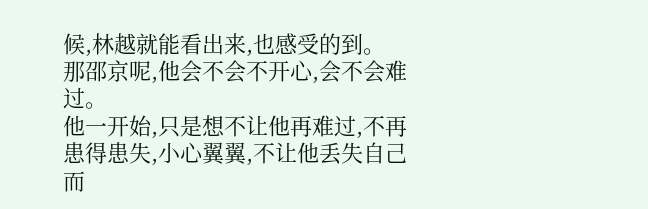候,林越就能看出来,也感受的到。
那邵京呢,他会不会不开心,会不会难过。
他一开始,只是想不让他再难过,不再患得患失,小心翼翼,不让他丢失自己而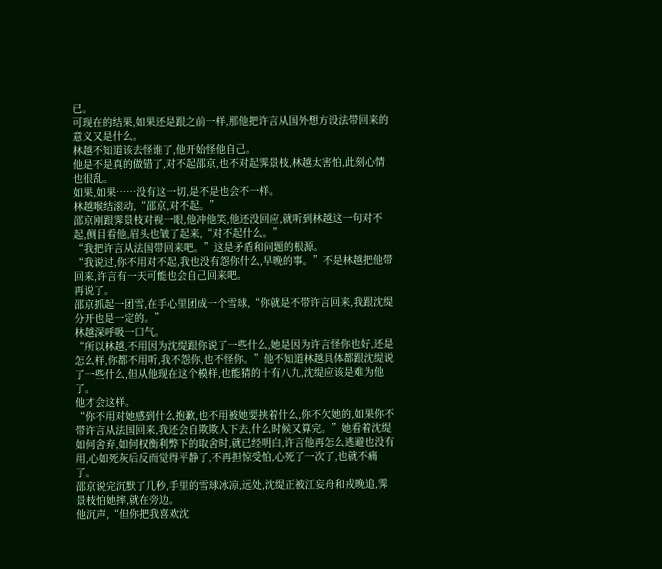已。
可现在的结果,如果还是跟之前一样,那他把许言从国外想方设法带回来的意义又是什么。
林越不知道该去怪谁了,他开始怪他自己。
他是不是真的做错了,对不起邵京,也不对起霁景枝,林越太害怕,此刻心情也很乱。
如果,如果……没有这一切,是不是也会不一样。
林越喉结滚动,“邵京,对不起。”
邵京刚跟霁景枝对视一眼,他冲他笑,他还没回应,就听到林越这一句对不起,侧目看他,眉头也皱了起来,“对不起什么。”
“我把许言从法国带回来吧。”这是矛盾和问题的根源。
“我说过,你不用对不起,我也没有怨你什么,早晚的事。”不是林越把他带回来,许言有一天可能也会自己回来吧。
再说了。
邵京抓起一团雪,在手心里团成一个雪球,“你就是不带许言回来,我跟沈缇分开也是一定的。”
林越深呼吸一口气。
“所以林越,不用因为沈缇跟你说了一些什么,她是因为许言怪你也好,还是怎么样,你都不用听,我不怨你,也不怪你。”他不知道林越具体都跟沈缇说了一些什么,但从他现在这个模样,也能猜的十有八九,沈缇应该是难为他了。
他才会这样。
“你不用对她感到什么抱歉,也不用被她要挟着什么,你不欠她的,如果你不带许言从法国回来,我还会自欺欺人下去,什么时候又算完。”她看着沈缇如何舍弃,如何权衡利弊下的取舍时,就已经明白,许言他再怎么逃避也没有用,心如死灰后反而觉得平静了,不再担惊受怕,心死了一次了,也就不痛了。
邵京说完沉默了几秒,手里的雪球冰凉,远处,沈缇正被江妄舟和戎晚追,霁景枝怕她摔,就在旁边。
他沉声,“但你把我喜欢沈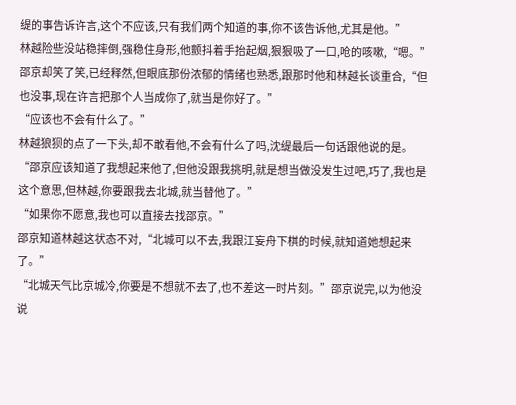缇的事告诉许言,这个不应该,只有我们两个知道的事,你不该告诉他,尤其是他。”
林越险些没站稳摔倒,强稳住身形,他颤抖着手抬起烟,狠狠吸了一口,呛的咳嗽,“嗯。”
邵京却笑了笑,已经释然,但眼底那份浓郁的情绪也熟悉,跟那时他和林越长谈重合,“但也没事,现在许言把那个人当成你了,就当是你好了。”
“应该也不会有什么了。”
林越狼狈的点了一下头,却不敢看他,不会有什么了吗,沈缇最后一句话跟他说的是。
“邵京应该知道了我想起来他了,但他没跟我挑明,就是想当做没发生过吧,巧了,我也是这个意思,但林越,你要跟我去北城,就当替他了。”
“如果你不愿意,我也可以直接去找邵京。”
邵京知道林越这状态不对,“北城可以不去,我跟江妄舟下棋的时候,就知道她想起来了。”
“北城天气比京城冷,你要是不想就不去了,也不差这一时片刻。”邵京说完,以为他没说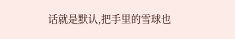话就是默认,把手里的雪球也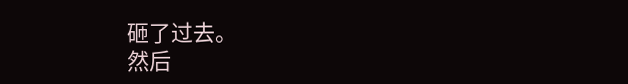砸了过去。
然后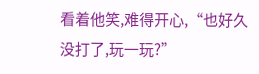看着他笑,难得开心,“也好久没打了,玩一玩?”